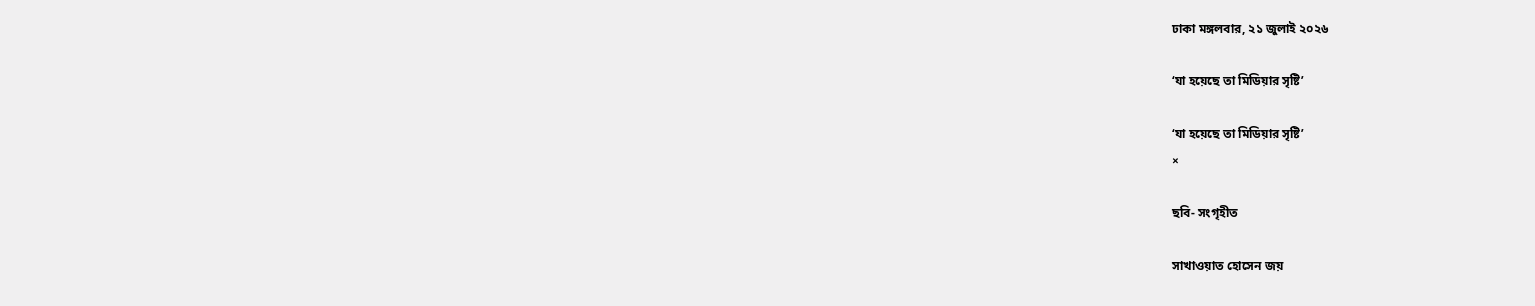ঢাকা মঙ্গলবার, ২১ জুলাই ২০২৬

‘যা হয়েছে তা মিডিয়ার সৃষ্টি’

‘যা হয়েছে তা মিডিয়ার সৃষ্টি’
×

ছবি- সংগৃহীত

সাখাওয়াত হোসেন জয়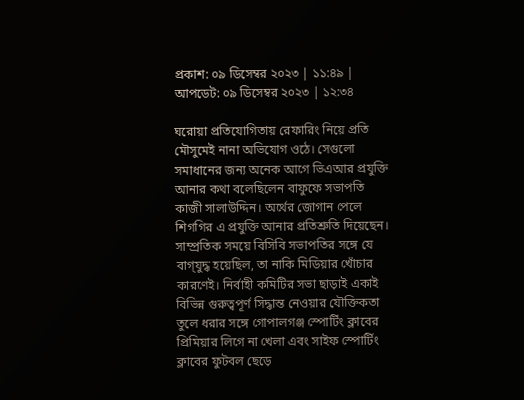প্রকাশ: ০৯ ডিসেম্বর ২০২৩ | ১১:৪৯ | আপডেট: ০৯ ডিসেম্বর ২০২৩ | ১২:৩৪

ঘরোয়া প্রতিযোগিতায় রেফারিং নিয়ে প্রতি মৌসুমেই নানা অভিযোগ ওঠে। সেগুলো সমাধানের জন্য অনেক আগে ভিএআর প্রযুক্তি আনার কথা বলেছিলেন বাফুফে সভাপতি কাজী সালাউদ্দিন। অর্থের জোগান পেলে শিগগির এ প্রযুক্তি আনার প্রতিশ্রুতি দিয়েছেন। সাম্প্রতিক সময়ে বিসিবি সভাপতির সঙ্গে যে বাগ্‌যুদ্ধ হয়েছিল, তা নাকি মিডিয়ার খোঁচার কারণেই। নির্বাহী কমিটির সভা ছাড়াই একাই বিভিন্ন গুরুত্বপূর্ণ সিদ্ধান্ত নেওয়ার যৌক্তিকতা তুলে ধরার সঙ্গে গোপালগঞ্জ স্পোর্টিং ক্লাবের প্রিমিয়ার লিগে না খেলা এবং সাইফ স্পোর্টিং ক্লাবের ফুটবল ছেড়ে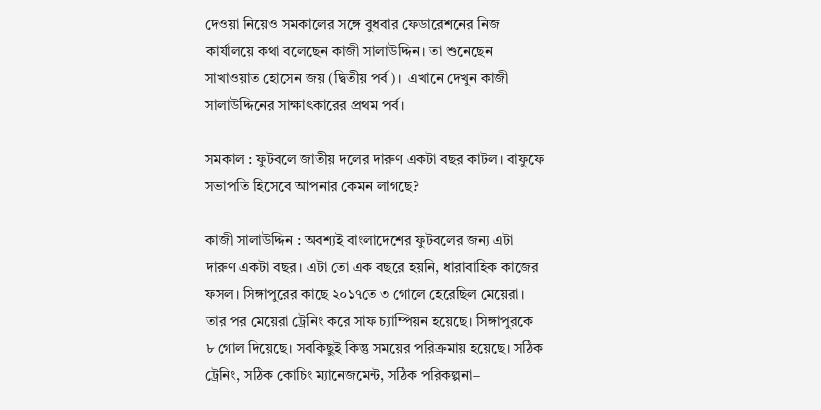দেওয়া নিয়েও সমকালের সঙ্গে বুধবার ফেডারেশনের নিজ কার্যালয়ে কথা বলেছেন কাজী সালাউদ্দিন। তা শুনেছেন সাখাওয়াত হোসেন জয় (দ্বিতীয় পর্ব)।  এখানে দেখুন কাজী সালাউদ্দিনের সাক্ষাৎকারের প্রথম পর্ব।

সমকাল : ফুটবলে জাতীয় দলের দারুণ একটা বছর কাটল। বাফুফে সভাপতি হিসেবে আপনার কেমন লাগছে?

কাজী সালাউদ্দিন : অবশ্যই বাংলাদেশের ফুটবলের জন্য এটা দারুণ একটা বছর। এটা তো এক বছরে হয়নি, ধারাবাহিক কাজের ফসল। সিঙ্গাপুরের কাছে ২০১৭তে ৩ গোলে হেরেছিল মেয়েরা। তার পর মেয়েরা ট্রেনিং করে সাফ চ্যাম্পিয়ন হয়েছে। সিঙ্গাপুরকে ৮ গোল দিয়েছে। সবকিছুই কিন্তু সময়ের পরিক্রমায় হয়েছে। সঠিক ট্রেনিং, সঠিক কোচিং ম্যানেজমেন্ট, সঠিক পরিকল্পনা–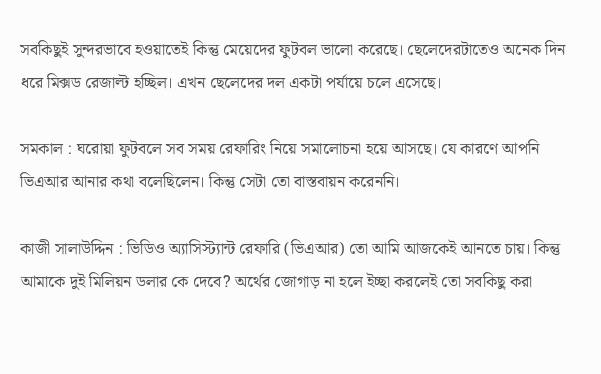সবকিছুই সুন্দরভাবে হওয়াতেই কিন্তু মেয়েদের ফুটবল ভালো করেছে। ছেলেদেরটাতেও অনেক দিন ধরে মিক্সড রেজাল্ট হচ্ছিল। এখন ছেলেদের দল একটা পর্যায়ে চলে এসেছে।

সমকাল : ঘরোয়া ফুটবলে সব সময় রেফারিং নিয়ে সমালোচনা হয়ে আসছে। যে কারণে আপনি ভিএআর আনার কথা বলেছিলেন। কিন্তু সেটা তো বাস্তবায়ন করেননি।

কাজী সালাউদ্দিন : ভিডিও অ্যাসিস্ট্যান্ট রেফারি (ভিএআর) তো আমি আজকেই আনতে চায়। কিন্তু আমাকে দুই মিলিয়ন ডলার কে দেবে? অর্থের জোগাড় না হলে ইচ্ছা করলেই তো সবকিছু করা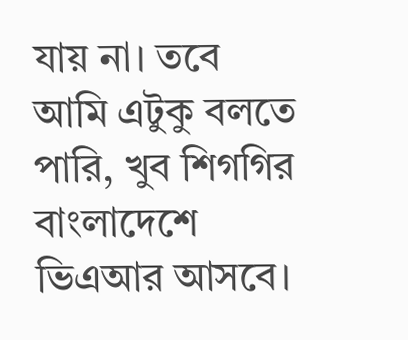যায় না। তবে আমি এটুকু বলতে পারি, খুব শিগগির বাংলাদেশে ভিএআর আসবে।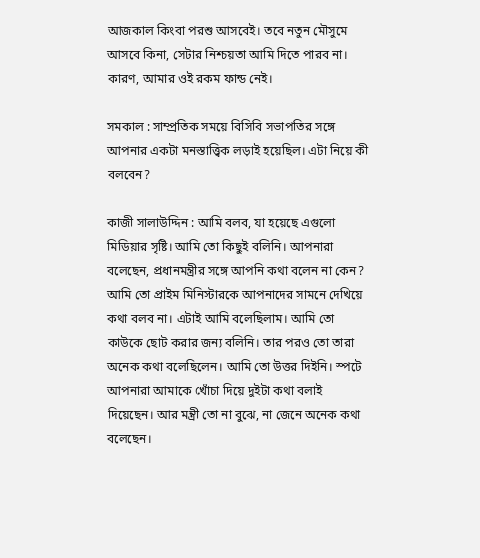আজকাল কিংবা পরশু আসবেই। তবে নতুন মৌসুমে আসবে কিনা, সেটার নিশ্চয়তা আমি দিতে পারব না। কারণ, আমার ওই রকম ফান্ড নেই।

সমকাল : সাম্প্রতিক সময়ে বিসিবি সভাপতির সঙ্গে আপনার একটা মনস্তাত্ত্বিক লড়াই হয়েছিল। এটা নিয়ে কী বলবেন?

কাজী সালাউদ্দিন : আমি বলব, যা হয়েছে এগুলো মিডিয়ার সৃষ্টি। আমি তো কিছুই বলিনি। আপনারা বলেছেন, প্রধানমন্ত্রীর সঙ্গে আপনি কথা বলেন না কেন? আমি তো প্রাইম মিনিস্টারকে আপনাদের সামনে দেখিয়ে কথা বলব না। এটাই আমি বলেছিলাম। আমি তো কাউকে ছোট করার জন্য বলিনি। তার পরও তো তারা অনেক কথা বলেছিলেন। আমি তো উত্তর দিইনি। স্পটে আপনারা আমাকে খোঁচা দিয়ে দুইটা কথা বলাই দিয়েছেন। আর মন্ত্রী তো না বুঝে, না জেনে অনেক কথা বলেছেন।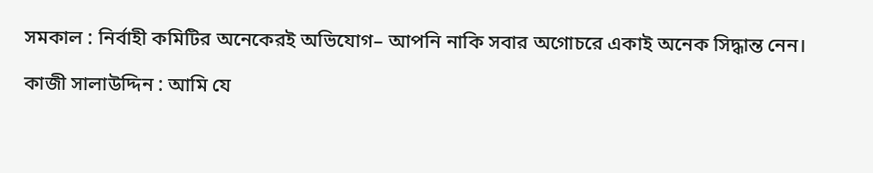সমকাল : নির্বাহী কমিটির অনেকেরই অভিযোগ– আপনি নাকি সবার অগোচরে একাই অনেক সিদ্ধান্ত নেন।

কাজী সালাউদ্দিন : আমি যে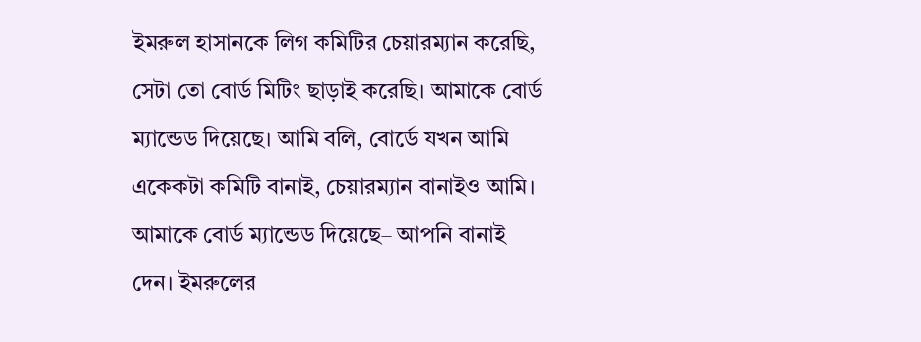ইমরুল হাসানকে লিগ কমিটির চেয়ারম্যান করেছি, সেটা তো বোর্ড মিটিং ছাড়াই করেছি। আমাকে বোর্ড ম্যান্ডেড দিয়েছে। আমি বলি, বোর্ডে যখন আমি একেকটা কমিটি বানাই, চেয়ারম্যান বানাইও আমি। আমাকে বোর্ড ম্যান্ডেড দিয়েছে– আপনি বানাই দেন। ইমরুলের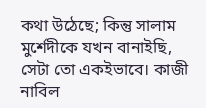কথা উঠেছে; কিন্তু সালাম মুর্শেদীকে যখন বানাইছি, সেটা তো একইভাবে। কাজী নাবিল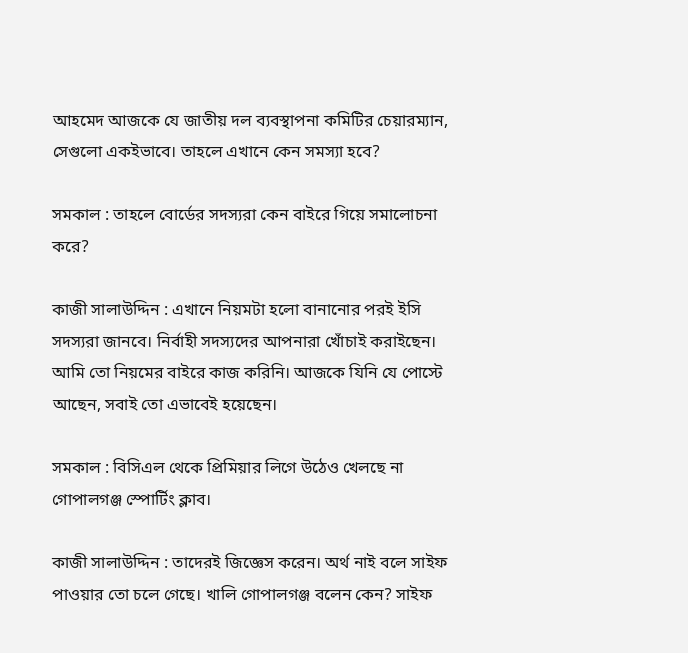আহমেদ আজকে যে জাতীয় দল ব্যবস্থাপনা কমিটির চেয়ারম্যান, সেগুলো একইভাবে। তাহলে এখানে কেন সমস্যা হবে?

সমকাল : তাহলে বোর্ডের সদস্যরা কেন বাইরে গিয়ে সমালোচনা করে?

কাজী সালাউদ্দিন : এখানে নিয়মটা হলো বানানোর পরই ইসি সদস্যরা জানবে। নির্বাহী সদস্যদের আপনারা খোঁচাই করাইছেন। আমি তো নিয়মের বাইরে কাজ করিনি। আজকে যিনি যে পোস্টে আছেন, সবাই তো এভাবেই হয়েছেন।

সমকাল : বিসিএল থেকে প্রিমিয়ার লিগে উঠেও খেলছে না গোপালগঞ্জ স্পোর্টিং ক্লাব।

কাজী সালাউদ্দিন : তাদেরই জিজ্ঞেস করেন। অর্থ নাই বলে সাইফ পাওয়ার তো চলে গেছে। খালি গোপালগঞ্জ বলেন কেন? সাইফ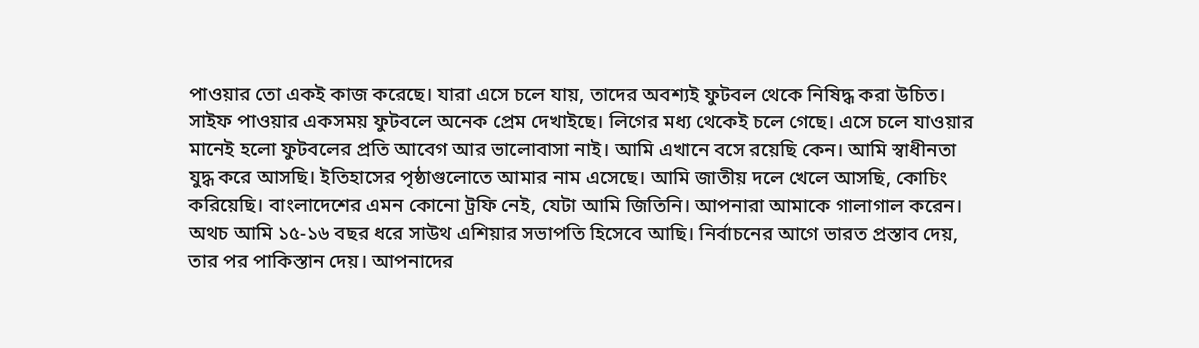পাওয়ার তো একই কাজ করেছে। যারা এসে চলে যায়, তাদের অবশ্যই ফুটবল থেকে নিষিদ্ধ করা উচিত। সাইফ পাওয়ার একসময় ফুটবলে অনেক প্রেম দেখাইছে। লিগের মধ্য থেকেই চলে গেছে। এসে চলে যাওয়ার মানেই হলো ফুটবলের প্রতি আবেগ আর ভালোবাসা নাই। আমি এখানে বসে রয়েছি কেন। আমি স্বাধীনতা যুদ্ধ করে আসছি। ইতিহাসের পৃষ্ঠাগুলোতে আমার নাম এসেছে। আমি জাতীয় দলে খেলে আসছি, কোচিং করিয়েছি। বাংলাদেশের এমন কোনো ট্রফি নেই, যেটা আমি জিতিনি। আপনারা আমাকে গালাগাল করেন। অথচ আমি ১৫-১৬ বছর ধরে সাউথ এশিয়ার সভাপতি হিসেবে আছি। নির্বাচনের আগে ভারত প্রস্তাব দেয়, তার পর পাকিস্তান দেয়। আপনাদের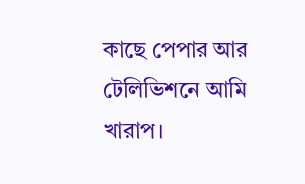কাছে পেপার আর টেলিভিশনে আমি খারাপ।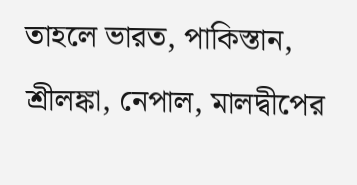তাহলে ভারত, পাকিস্তান, শ্রীলঙ্কা, নেপাল, মালদ্বীপের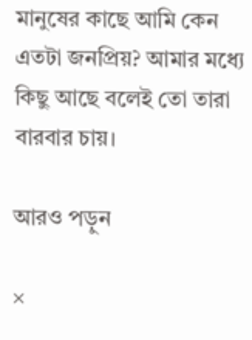মানুষের কাছে আমি কেন এতটা জনপ্রিয়? আমার মধ্যে কিছু আছে বলেই তো তারা বারবার চায়।

আরও পড়ুন

×